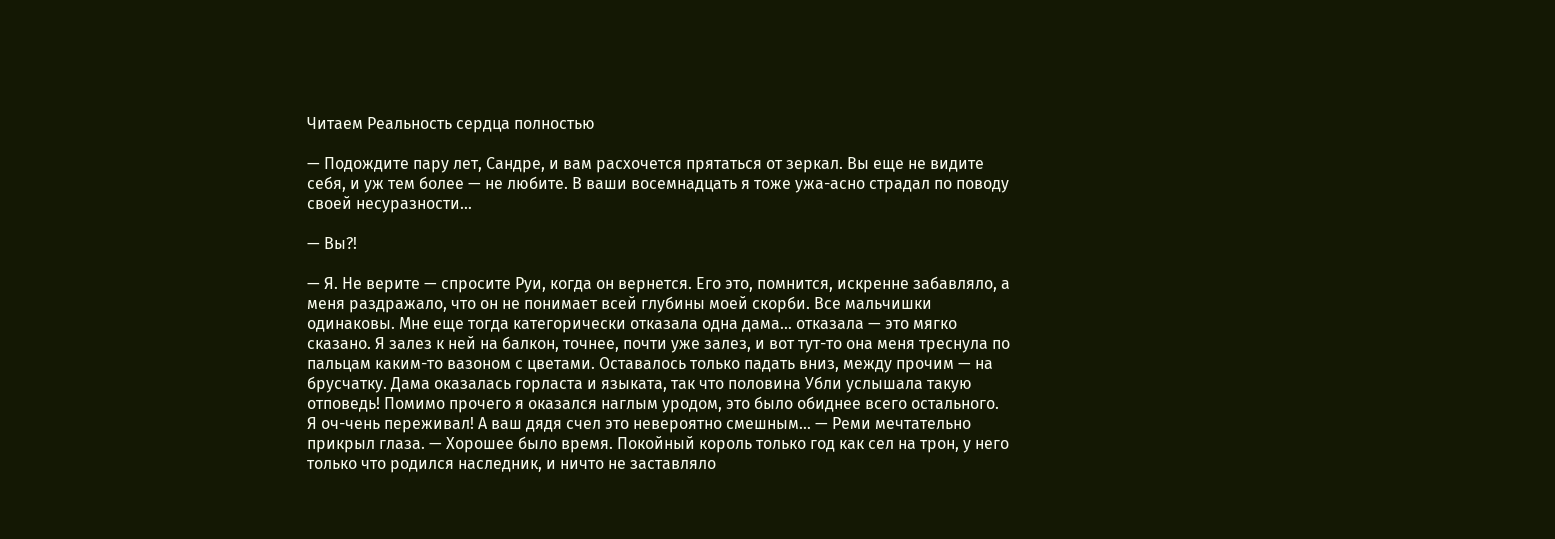Читаем Реальность сердца полностью

— Подождите пару лет, Сандре, и вам расхочется прятаться от зеркал. Вы еще не видите себя, и уж тем более — не любите. В ваши восемнадцать я тоже ужа-асно страдал по поводу своей несуразности…

— Вы?!

— Я. Не верите — спросите Руи, когда он вернется. Его это, помнится, искренне забавляло, а меня раздражало, что он не понимает всей глубины моей скорби. Все мальчишки одинаковы. Мне еще тогда категорически отказала одна дама… отказала — это мягко сказано. Я залез к ней на балкон, точнее, почти уже залез, и вот тут-то она меня треснула по пальцам каким-то вазоном с цветами. Оставалось только падать вниз, между прочим — на брусчатку. Дама оказалась горласта и языката, так что половина Убли услышала такую отповедь! Помимо прочего я оказался наглым уродом, это было обиднее всего остального. Я оч-чень переживал! А ваш дядя счел это невероятно смешным… — Реми мечтательно прикрыл глаза. — Хорошее было время. Покойный король только год как сел на трон, у него только что родился наследник, и ничто не заставляло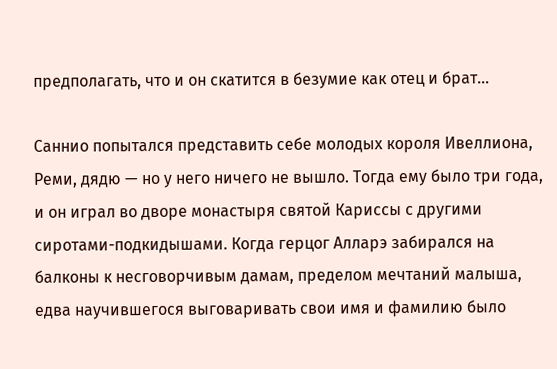предполагать, что и он скатится в безумие как отец и брат…

Саннио попытался представить себе молодых короля Ивеллиона, Реми, дядю — но у него ничего не вышло. Тогда ему было три года, и он играл во дворе монастыря святой Кариссы с другими сиротами-подкидышами. Когда герцог Алларэ забирался на балконы к несговорчивым дамам, пределом мечтаний малыша, едва научившегося выговаривать свои имя и фамилию было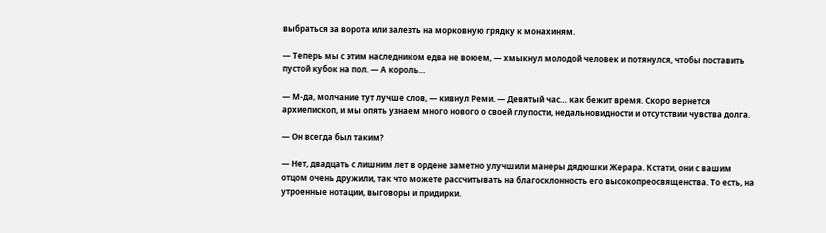выбраться за ворота или залезть на морковную грядку к монахиням.

— Теперь мы с этим наследником едва не воюем, — хмыкнул молодой человек и потянулся, чтобы поставить пустой кубок на пол. — А король…

— М-да, молчание тут лучше слов, — кивнул Реми. — Девятый час… как бежит время. Скоро вернется архиепископ, и мы опять узнаем много нового о своей глупости, недальновидности и отсутствии чувства долга.

— Он всегда был таким?

— Нет, двадцать с лишним лет в ордене заметно улучшили манеры дядюшки Жерара. Кстати, они с вашим отцом очень дружили, так что можете рассчитывать на благосклонность его высокопреосвященства. То есть, на утроенные нотации, выговоры и придирки.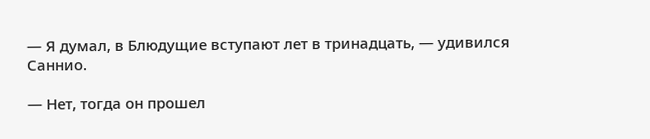— Я думал, в Блюдущие вступают лет в тринадцать, — удивился Саннио.

— Нет, тогда он прошел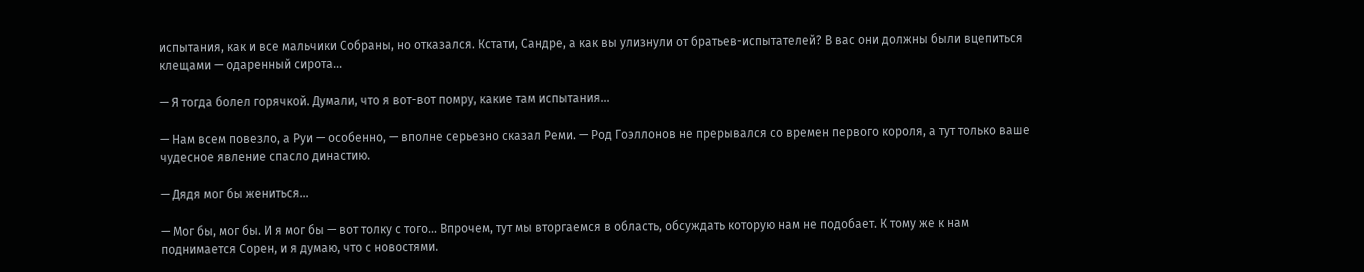испытания, как и все мальчики Собраны, но отказался. Кстати, Сандре, а как вы улизнули от братьев-испытателей? В вас они должны были вцепиться клещами — одаренный сирота…

— Я тогда болел горячкой. Думали, что я вот-вот помру, какие там испытания…

— Нам всем повезло, а Руи — особенно, — вполне серьезно сказал Реми. — Род Гоэллонов не прерывался со времен первого короля, а тут только ваше чудесное явление спасло династию.

— Дядя мог бы жениться…

— Мог бы, мог бы. И я мог бы — вот толку с того… Впрочем, тут мы вторгаемся в область, обсуждать которую нам не подобает. К тому же к нам поднимается Сорен, и я думаю, что с новостями.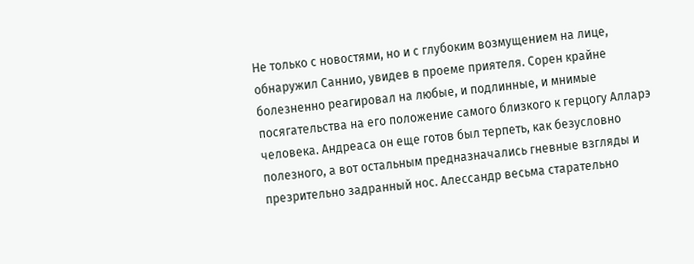Не только с новостями, но и с глубоким возмущением на лице, обнаружил Саннио, увидев в проеме приятеля. Сорен крайне болезненно реагировал на любые, и подлинные, и мнимые посягательства на его положение самого близкого к герцогу Алларэ человека. Андреаса он еще готов был терпеть, как безусловно полезного, а вот остальным предназначались гневные взгляды и презрительно задранный нос. Алессандр весьма старательно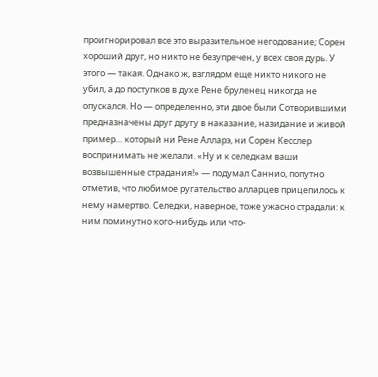проигнорировал все это выразительное негодование; Сорен хороший друг, но никто не безупречен, у всех своя дурь. У этого — такая. Однако ж, взглядом еще никто никого не убил, а до поступков в духе Рене бруленец никогда не опускался. Но — определенно, эти двое были Сотворившими предназначены друг другу в наказание, назидание и живой пример… который ни Рене Алларэ, ни Сорен Кесслер воспринимать не желали. «Ну и к селедкам ваши возвышенные страдания!» — подумал Саннио, попутно отметив, что любимое ругательство алларцев прицепилось к нему намертво. Селедки, наверное, тоже ужасно страдали: к ним поминутно кого-нибудь или что-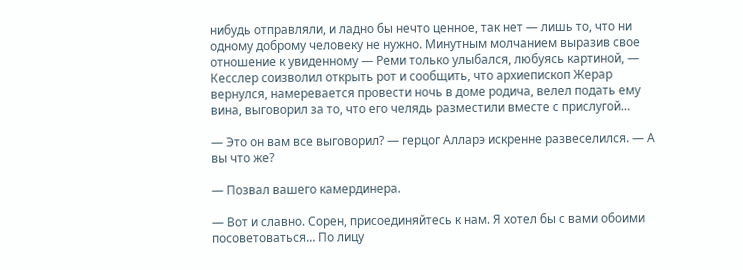нибудь отправляли, и ладно бы нечто ценное, так нет — лишь то, что ни одному доброму человеку не нужно. Минутным молчанием выразив свое отношение к увиденному — Реми только улыбался, любуясь картиной, — Кесслер соизволил открыть рот и сообщить, что архиепископ Жерар вернулся, намеревается провести ночь в доме родича, велел подать ему вина, выговорил за то, что его челядь разместили вместе с прислугой…

— Это он вам все выговорил? — герцог Алларэ искренне развеселился. — А вы что же?

— Позвал вашего камердинера.

— Вот и славно. Сорен, присоединяйтесь к нам. Я хотел бы с вами обоими посоветоваться… По лицу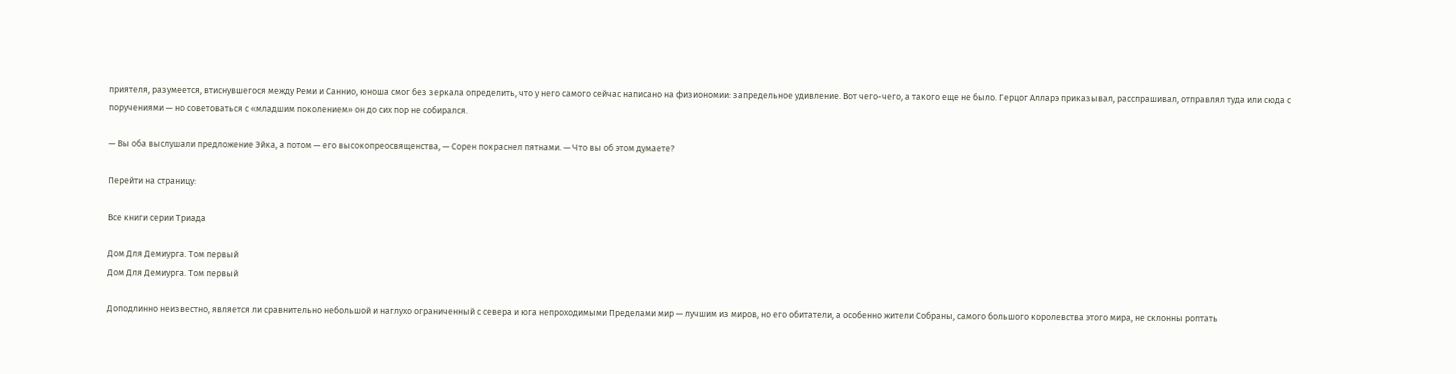приятеля, разумеется, втиснувшегося между Реми и Саннио, юноша смог без зеркала определить, что у него самого сейчас написано на физиономии: запредельное удивление. Вот чего-чего, а такого еще не было. Герцог Алларэ приказывал, расспрашивал, отправлял туда или сюда с поручениями — но советоваться с «младшим поколением» он до сих пор не собирался.

— Вы оба выслушали предложение Эйка, а потом — его высокопреосвященства, — Сорен покраснел пятнами. — Что вы об этом думаете?

Перейти на страницу:

Все книги серии Триада

Дом Для Демиурга. Том первый
Дом Для Демиурга. Том первый

Доподлинно неизвестно, является ли сравнительно небольшой и наглухо ограниченный с севера и юга непроходимыми Пределами мир — лучшим из миров, но его обитатели, а особенно жители Собраны, самого большого королевства этого мира, не склонны роптать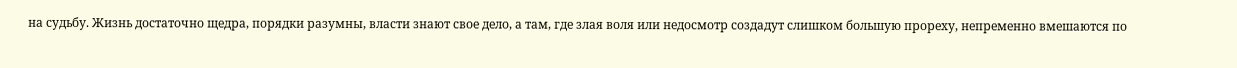на судьбу. Жизнь достаточно щедра, порядки разумны, власти знают свое дело, а там, где злая воля или недосмотр создадут слишком большую прореху, непременно вмешаются по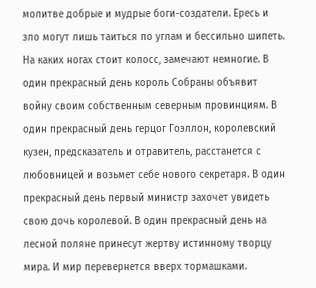молитве добрые и мудрые боги-создатели. Ересь и зло могут лишь таиться по углам и бессильно шипеть. На каких ногах стоит колосс, замечают немногие. В один прекрасный день король Собраны объявит войну своим собственным северным провинциям. В один прекрасный день герцог Гоэллон, королевский кузен, предсказатель и отравитель, расстанется с любовницей и возьмет себе нового секретаря. В один прекрасный день первый министр захочет увидеть свою дочь королевой. В один прекрасный день на лесной поляне принесут жертву истинному творцу мира. И мир перевернется вверх тормашками.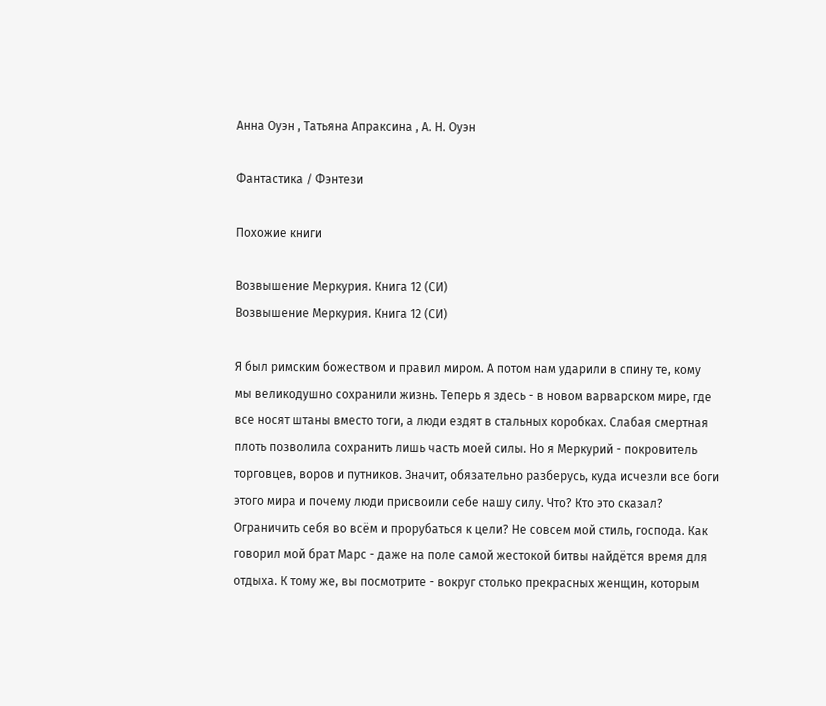Анна Оуэн , Татьяна Апраксина , А. Н. Оуэн

Фантастика / Фэнтези

Похожие книги

Возвышение Меркурия. Книга 12 (СИ)
Возвышение Меркурия. Книга 12 (СИ)

Я был римским божеством и правил миром. А потом нам ударили в спину те, кому мы великодушно сохранили жизнь. Теперь я здесь - в новом варварском мире, где все носят штаны вместо тоги, а люди ездят в стальных коробках. Слабая смертная плоть позволила сохранить лишь часть моей силы. Но я Меркурий - покровитель торговцев, воров и путников. Значит, обязательно разберусь, куда исчезли все боги этого мира и почему люди присвоили себе нашу силу. Что? Кто это сказал? Ограничить себя во всём и прорубаться к цели? Не совсем мой стиль, господа. Как говорил мой брат Марс - даже на поле самой жестокой битвы найдётся время для отдыха. К тому же, вы посмотрите - вокруг столько прекрасных женщин, которым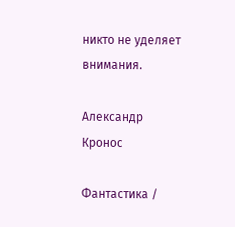никто не уделяет внимания.

Александр Кронос

Фантастика /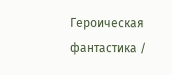Героическая фантастика /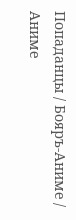Попаданцы / Бояръ-Аниме / Аниме